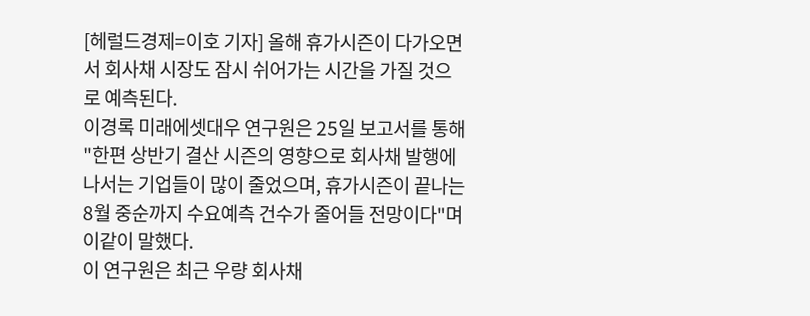[헤럴드경제=이호 기자] 올해 휴가시즌이 다가오면서 회사채 시장도 잠시 쉬어가는 시간을 가질 것으로 예측된다.
이경록 미래에셋대우 연구원은 25일 보고서를 통해 "한편 상반기 결산 시즌의 영향으로 회사채 발행에 나서는 기업들이 많이 줄었으며, 휴가시즌이 끝나는 8월 중순까지 수요예측 건수가 줄어들 전망이다"며 이같이 말했다.
이 연구원은 최근 우량 회사채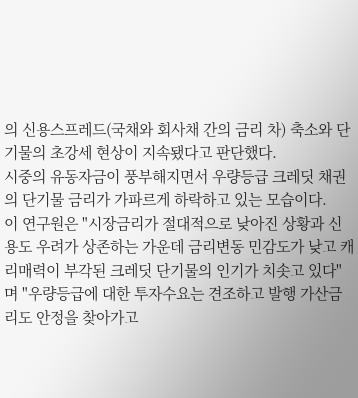의 신용스프레드(국채와 회사채 간의 금리 차) 축소와 단기물의 초강세 현상이 지속됐다고 판단했다.
시중의 유동자금이 풍부해지면서 우량등급 크레딧 채권의 단기물 금리가 가파르게 하락하고 있는 모습이다.
이 연구원은 "시장금리가 절대적으로 낮아진 상황과 신용도 우려가 상존하는 가운데 금리변동 민감도가 낮고 캐리매력이 부각된 크레딧 단기물의 인기가 치솟고 있다"며 "우량등급에 대한 투자수요는 견조하고 발행 가산금리도 안정을 찾아가고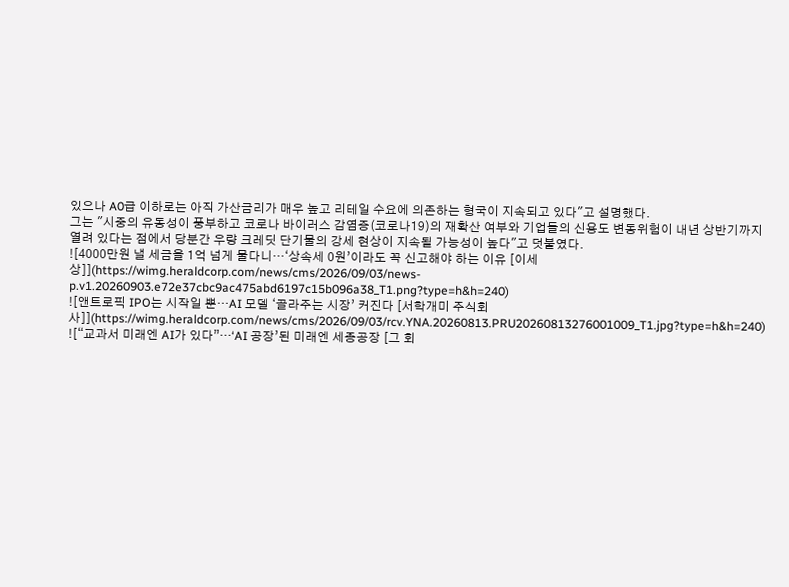있으나 A0급 이하로는 아직 가산금리가 매우 높고 리테일 수요에 의존하는 형국이 지속되고 있다"고 설명했다.
그는 "시중의 유동성이 풍부하고 코로나 바이러스 감염증(코로나19)의 재확산 여부와 기업들의 신용도 변동위험이 내년 상반기까지 열려 있다는 점에서 당분간 우량 크레딧 단기물의 강세 현상이 지속될 가능성이 높다"고 덧붙였다.
![4000만원 낼 세금을 1억 넘게 물다니…‘상속세 0원’이라도 꼭 신고해야 하는 이유 [이세상]](https://wimg.heraldcorp.com/news/cms/2026/09/03/news-p.v1.20260903.e72e37cbc9ac475abd6197c15b096a38_T1.png?type=h&h=240)
![앤트로픽 IPO는 시작일 뿐…AI 모델 ‘골라주는 시장’ 커진다 [서학개미 주식회사]](https://wimg.heraldcorp.com/news/cms/2026/09/03/rcv.YNA.20260813.PRU20260813276001009_T1.jpg?type=h&h=240)
![“교과서 미래엔 AI가 있다”…‘AI 공장’된 미래엔 세종공장 [그 회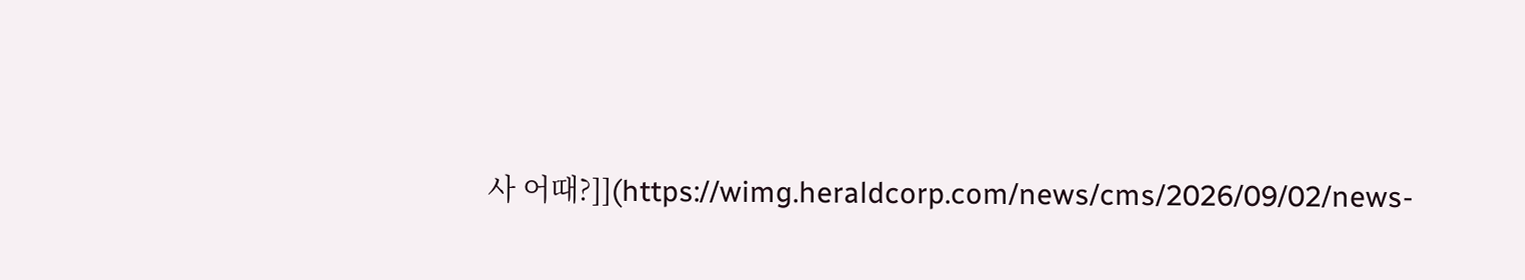사 어때?]](https://wimg.heraldcorp.com/news/cms/2026/09/02/news-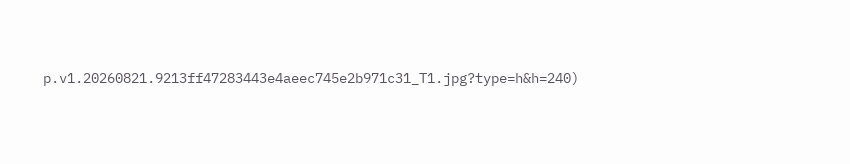p.v1.20260821.9213ff47283443e4aeec745e2b971c31_T1.jpg?type=h&h=240)